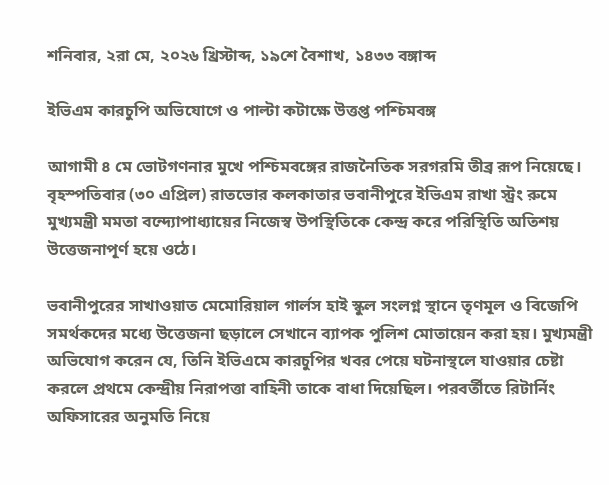শনিবার, ২রা মে, ২০২৬ খ্রিস্টাব্দ, ১৯শে বৈশাখ, ১৪৩৩ বঙ্গাব্দ

ইভিএম কারচুপি অভিযোগে ও পাল্টা কটাক্ষে উত্তপ্ত পশ্চিমবঙ্গ

আগামী ৪ মে ভোটগণনার মুখে পশ্চিমবঙ্গের রাজনৈতিক সরগরমি তীব্র রূপ নিয়েছে। বৃহস্পতিবার (৩০ এপ্রিল) রাতভোর কলকাতার ভবানীপুরে ইভিএম রাখা স্ট্রং রুমে মুখ্যমন্ত্রী মমতা বন্দ্যোপাধ্যায়ের নিজেস্ব উপস্থিতিকে কেন্দ্র করে পরিস্থিতি অতিশয় উত্তেজনাপূর্ণ হয়ে ওঠে।

ভবানীপুরের সাখাওয়াত মেমোরিয়াল গার্লস হাই স্কুল সংলগ্ন স্থানে তৃণমূল ও বিজেপি সমর্থকদের মধ্যে উত্তেজনা ছড়ালে সেখানে ব্যাপক পুলিশ মোতায়েন করা হয়। মুখ্যমন্ত্রী অভিযোগ করেন যে, তিনি ইভিএমে কারচুপির খবর পেয়ে ঘটনাস্থলে যাওয়ার চেষ্টা করলে প্রথমে কেন্দ্রীয় নিরাপত্তা বাহিনী তাকে বাধা দিয়েছিল। পরবর্তীতে রিটার্নিং অফিসারের অনুমতি নিয়ে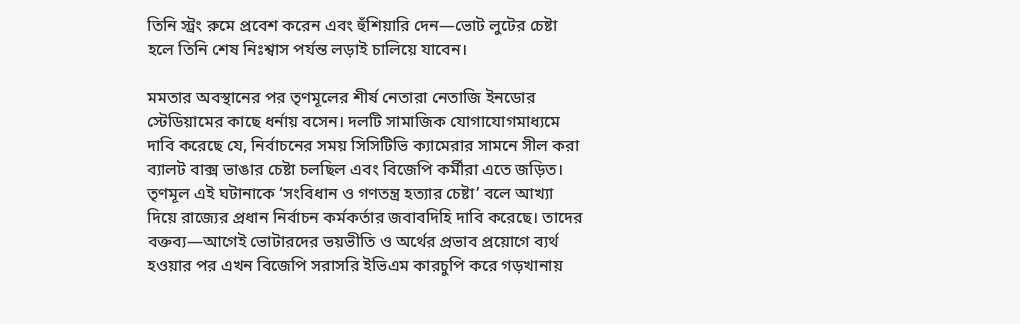তিনি স্ট্রং রুমে প্রবেশ করেন এবং হুঁশিয়ারি দেন—ভোট লুটের চেষ্টা হলে তিনি শেষ নিঃশ্বাস পর্যন্ত লড়াই চালিয়ে যাবেন।

মমতার অবস্থানের পর তৃণমূলের শীর্ষ নেতারা নেতাজি ইনডোর স্টেডিয়ামের কাছে ধর্নায় বসেন। দলটি সামাজিক যোগাযোগমাধ্যমে দাবি করেছে যে, নির্বাচনের সময় সিসিটিভি ক্যামেরার সামনে সীল করা ব্যালট বাক্স ভাঙার চেষ্টা চলছিল এবং বিজেপি কর্মীরা এতে জড়িত। তৃণমূল এই ঘটানাকে ‘সংবিধান ও গণতন্ত্র হত্যার চেষ্টা’ বলে আখ্যা দিয়ে রাজ্যের প্রধান নির্বাচন কর্মকর্তার জবাবদিহি দাবি করেছে। তাদের বক্তব্য—আগেই ভোটারদের ভয়ভীতি ও অর্থের প্রভাব প্রয়োগে ব্যর্থ হওয়ার পর এখন বিজেপি সরাসরি ইভিএম কারচুপি করে গড়খানায়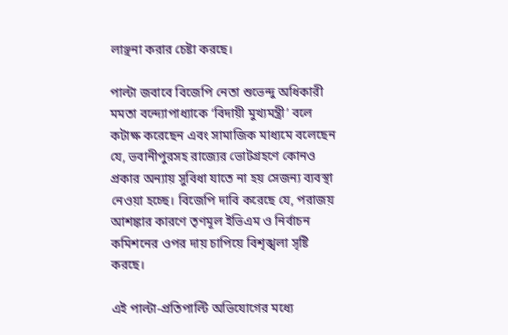লাঞ্ছনা করার চেষ্টা করছে।

পাল্টা জবাবে বিজেপি নেতা শুভেন্দু অধিকারী মমতা বন্দ্যোপাধ্যাকে ‘বিদায়ী মুখ্যমন্ত্রী’ বলে কটাক্ষ করেছেন এবং সামাজিক মাধ্যমে বলেছেন যে, ভবানীপুরসহ রাজ্যের ভোটগ্রহণে কোনও প্রকার অন্যায় সুবিধা যাতে না হয় সেজন্য ব্যবস্থা নেওয়া হচ্ছে। বিজেপি দাবি করেছে যে, পরাজয় আশঙ্কার কারণে তৃণমূল ইভিএম ও নির্বাচন কমিশনের ওপর দায় চাপিয়ে বিশৃঙ্খলা সৃষ্টি করছে।

এই পাল্টা-প্রতিপাল্টি অভিযোগের মধ্যে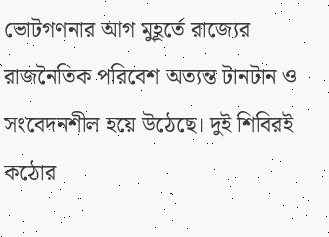ভোটগণনার আগ মুহূর্তে রাজ্যের রাজনৈতিক পরিবেশ অত্যন্ত টানটান ও সংবেদনশীল হয়ে উঠেছে। দুই শিবিরই কঠোর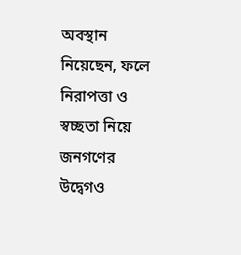অবস্থান নিয়েছেন, ফলে নিরাপত্তা ও স্বচ্ছতা নিয়ে জনগণের উদ্বেগও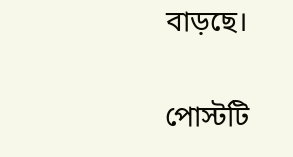বাড়ছে।

পোস্টটি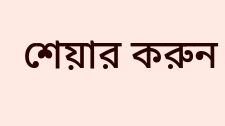শেয়ার করুন